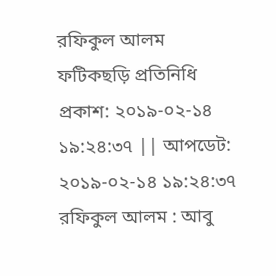রফিকুল আলম
ফটিকছড়ি প্রতিনিধি
প্রকাশ: ২০১৯-০২-১৪ ১৯:২৪:৩৭ || আপডেট: ২০১৯-০২-১৪ ১৯:২৪:৩৭
রফিকুল আলম : আবু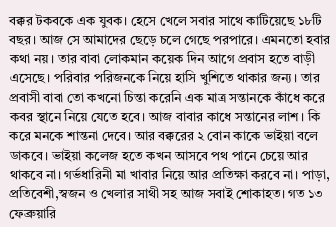বক্কর টকবকে এক যুবক। হেসে খেলে সবার সাথে কাটিয়েছে ১৮টি বছর। আজ সে আমাদের ছেড়ে চলে গেছে পরপারে। এমনতো হবার কথা নয়। তার বাবা লোকমান কয়েক দিন আগে প্রবাস হতে বাড়ী এসেছে। পরিবার পরিজনকে নিয়ে হাসি খুশিতে থাকার জন্য। তার প্রবাসী বাবা তো কখনো চিন্তা করেনি এক মাত্র সন্তানকে কাঁধে করে কবর স্থানে নিয়ে যেতে হবে। আজ বাবার কাধে সন্তানের লাশ। কি করে মনকে শান্তনা দেবে। আর বক্করের ২ বোন কাকে ভাইয়া বলে ডাকবে। ভাইয়া কলেজ হতে কখন আসবে পথ পানে চেয়ে আর থাকবে না। গর্ভধারিনী মা খাবার নিয়ে আর প্রতিক্ষা করবে না। পাড়া, প্রতিবেশী,স্বজন ও খেলার সাথী সহ আজ সবাই শোকাহত। গত ১৩ ফেব্রুয়ারি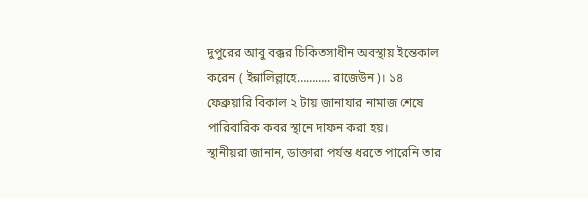দুপুরের আবু বক্কর চিকিতসাধীন অবস্থায় ইন্তেকাল করেন ( ইন্নালিল্লাহে……….. রাজেউন)। ১৪ ফেব্রুয়ারি বিকাল ২ টায় জানাযার নামাজ শেষে পারিবারিক কবর স্থানে দাফন করা হয়।
স্থানীয়রা জানান, ডাক্তারা পর্যন্ত ধরতে পারেনি তার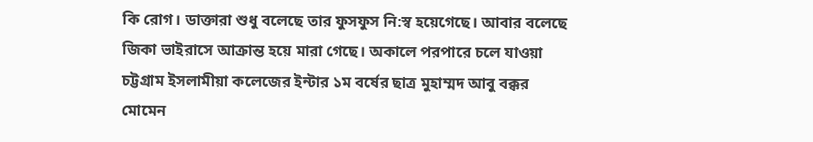কি রোগ। ডাক্তারা শুধু বলেছে তার ফুসফুস নি:স্ব হয়েগেছে। আবার বলেছে জিকা ভাইরাসে আক্রান্ত হয়ে মারা গেছে। অকালে পরপারে চলে যাওয়া চট্টগ্রাম ইসলামীয়া কলেজের ইন্টার ১ম বর্ষের ছাত্র মুহাম্মদ আবু বক্কর মোমেন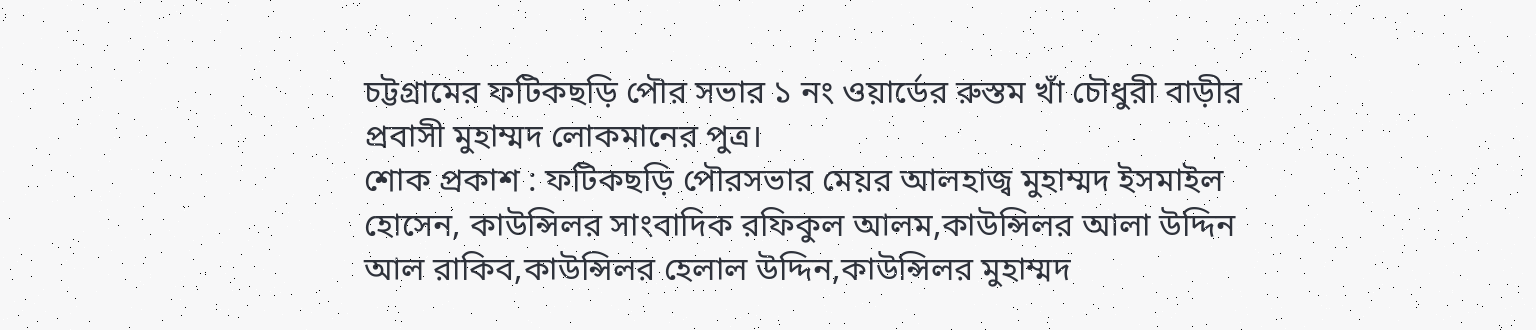চট্টগ্রামের ফটিকছড়ি পৌর সভার ১ নং ওয়ার্ডের রুস্তম খাঁ চৌধুরী বাড়ীর প্রবাসী মুহাম্মদ লোকমানের পুত্র।
শোক প্রকাশ : ফটিকছড়ি পৌরসভার মেয়র আলহাজ্ব মুহাম্মদ ইসমাইল হোসেন, কাউন্সিলর সাংবাদিক রফিকুল আলম,কাউন্সিলর আলা উদ্দিন আল রাকিব,কাউন্সিলর হেলাল উদ্দিন,কাউন্সিলর মুহাম্মদ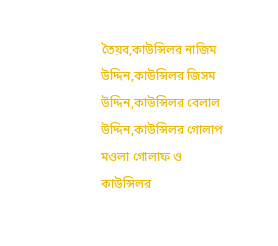তৈয়ব,কাউন্সিলর নাজিম উদ্দিন,কাউন্সিলর জিসম উদ্দিন,কাউন্সিলর বেলাল উদ্দিন,কাউন্সিলর গোলাপ মওলা গোলাফ ও কাউন্সিলর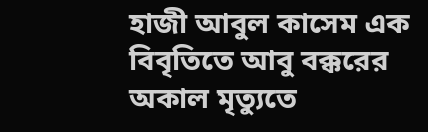হাজী আবুল কাসেম এক বিবৃতিতে আবু বক্করের অকাল মৃত্যুতে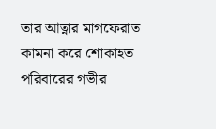তার আত্নার মাগফেরাত কামনা করে শোকাহত পরিবারের গভীর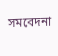সমবেদনা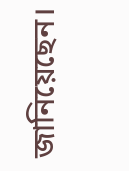জানিয়েছেন।